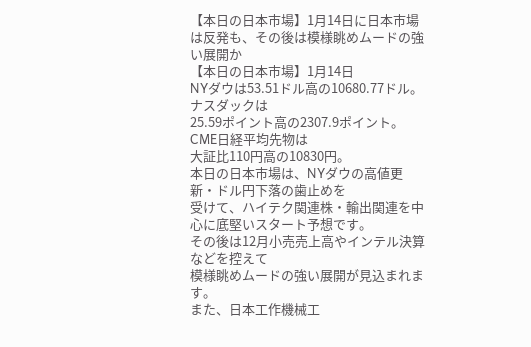【本日の日本市場】1月14日に日本市場は反発も、その後は模様眺めムードの強い展開か
【本日の日本市場】1月14日
NYダウは53.51ドル高の10680.77ドル。ナスダックは
25.59ポイント高の2307.9ポイント。CME日経平均先物は
大証比110円高の10830円。
本日の日本市場は、NYダウの高値更新・ドル円下落の歯止めを
受けて、ハイテク関連株・輸出関連を中心に底堅いスタート予想です。
その後は12月小売売上高やインテル決算などを控えて
模様眺めムードの強い展開が見込まれます。
また、日本工作機械工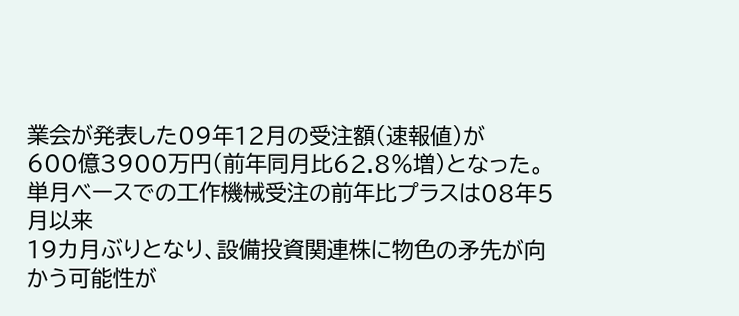業会が発表した09年12月の受注額(速報値)が
600億3900万円(前年同月比62.8%増)となった。
単月ベースでの工作機械受注の前年比プラスは08年5月以来
19カ月ぶりとなり、設備投資関連株に物色の矛先が向かう可能性が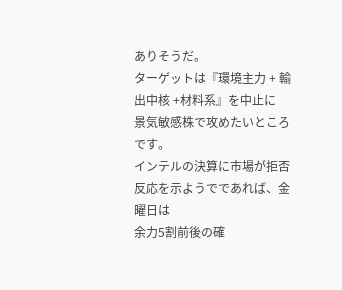ありそうだ。
ターゲットは『環境主力 + 輸出中核 +材料系』を中止に
景気敏感株で攻めたいところです。
インテルの決算に市場が拒否反応を示ようでであれば、金曜日は
余力5割前後の確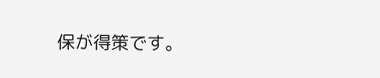保が得策です。